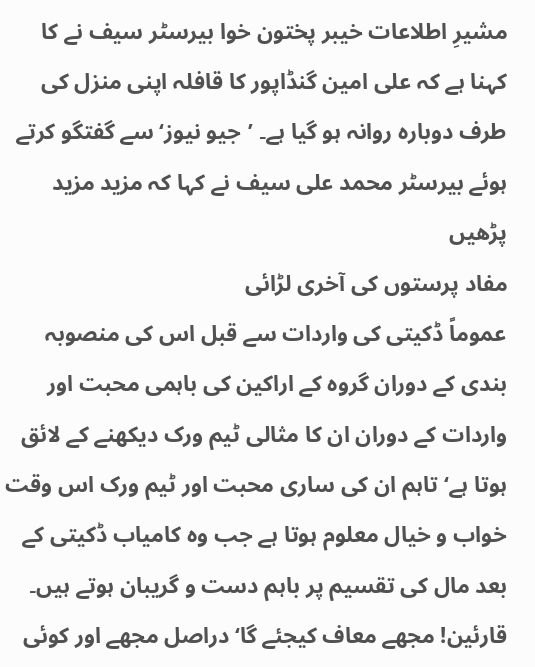مشیرِ اطلاعات خیبر پختون خوا بیرسٹر سیف نے کا کہنا ہے کہ علی امین گنڈاپور کا قافلہ اپنی منزل کی طرف دوبارہ روانہ ہو گیا ہے۔ ’جیو نیوز‘ سے گفتگو کرتے ہوئے بیرسٹر محمد علی سیف نے کہا کہ مزید مزید پڑھیں
مفاد پرستوں کی آخری لڑائی
عموماً ڈکیتی کی واردات سے قبل اس کی منصوبہ بندی کے دوران گروہ کے اراکین کی باہمی محبت اور واردات کے دوران ان کا مثالی ٹیم ورک دیکھنے کے لائق ہوتا ہے‘ تاہم ان کی ساری محبت اور ٹیم ورک اس وقت خواب و خیال معلوم ہوتا ہے جب وہ کامیاب ڈکیتی کے بعد مال کی تقسیم پر باہم دست و گریبان ہوتے ہیں۔ قارئین! مجھے معاف کیجئے گا‘ دراصل مجھے اور کوئی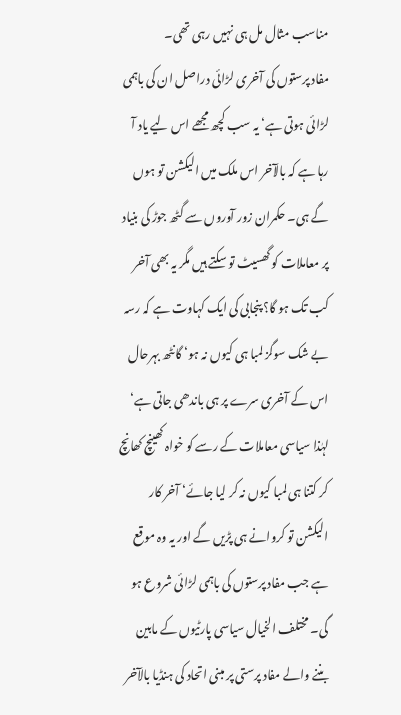مناسب مثال مل ہی نہیں رہی تھی۔
مفاد پرستوں کی آخری لڑائی دراصل ان کی باہمی لڑائی ہوتی ہے‘ یہ سب کچھ مجھے اس لیے یاد آ رہا ہے کہ بالآخر اس ملک میں الیکشن تو ہوں گے ہی۔ حکمران زور آوروں سے گٹھ جوڑ کی بنیاد پر معاملات کو گھسیٹ تو سکتے ہیں مگر یہ بھی آخر کب تک ہو گا؟ پنجابی کی ایک کہاوت ہے کہ رسہ بے شک سوگز لمبا ہی کیوں نہ ہو‘ گانٹھ بہرحال اس کے آخری سرے پر ہی باندھی جاتی ہے‘ لہٰذا سیاسی معاملات کے رسے کو خواہ کھینچ کھانچ کر کتنا ہی لمبا کیوں نہ کر لیا جائے‘ آخر کار الیکشن تو کروانے ہی پڑیں گے اور یہ وہ موقع ہے جب مفاد پرستوں کی باہمی لڑائی شروع ہو گی۔ مختلف الخیال سیاسی پارٹیوں کے مابین بننے والے مفاد پرستی پر مبنی اتحاد کی ہنڈیا بالآخر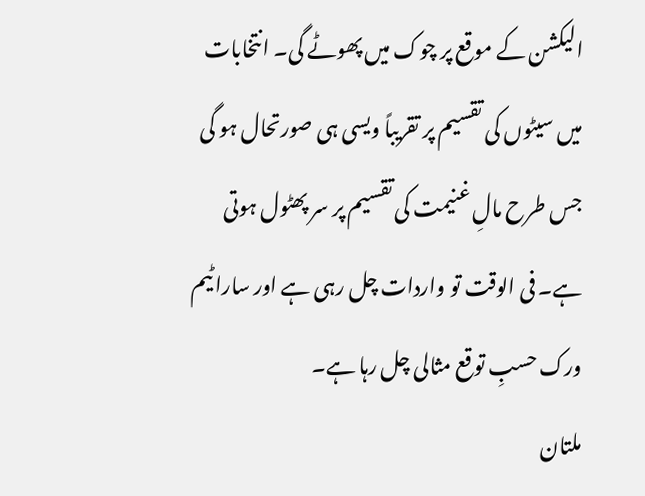الیکشن کے موقع پر چوک میں پھوٹے گی۔ انتخابات میں سیٹوں کی تقسیم پر تقریباً ویسی ہی صورتحال ہو گی جس طرح مالِ غنیمت کی تقسیم پر سر پھٹول ہوتی ہے۔ فی الوقت تو واردات چل رہی ہے اور سارا ٹیم ورک حسبِ توقع مثالی چل رہا ہے۔
ملتان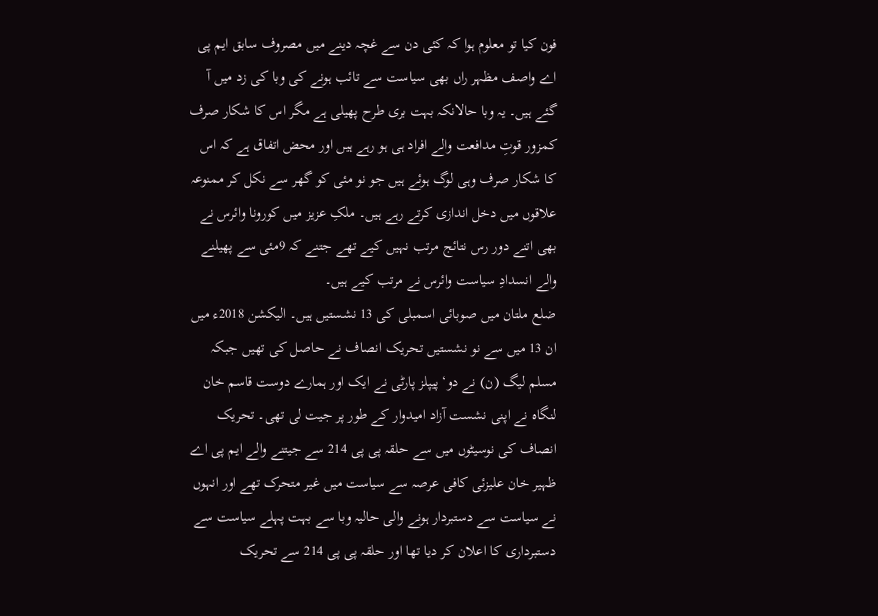فون کیا تو معلوم ہوا کہ کئی دن سے غچہ دینے میں مصروف سابق ایم پی اے واصف مظہر راں بھی سیاست سے تائب ہونے کی وبا کی زد میں آ گئے ہیں۔ یہ وبا حالانکہ بہت بری طرح پھیلی ہے مگر اس کا شکار صرف کمزور قوتِ مدافعت والے افراد ہی ہو رہے ہیں اور محض اتفاق ہے کہ اس کا شکار صرف وہی لوگ ہوئے ہیں جو نو مئی کو گھر سے نکل کر ممنوعہ علاقوں میں دخل اندازی کرتے رہے ہیں۔ ملکِ عزیز میں کورونا وائرس نے بھی اتنے دور رس نتائج مرتب نہیں کیے تھے جتنے کہ 9مئی سے پھیلنے والے انسدادِ سیاست وائرس نے مرتب کیے ہیں۔
ضلع ملتان میں صوبائی اسمبلی کی 13 نشستیں ہیں۔ الیکشن 2018ء میں ان 13 میں سے نو نشستیں تحریک انصاف نے حاصل کی تھیں جبکہ مسلم لیگ (ن) نے دو‘ پیپلز پارٹی نے ایک اور ہمارے دوست قاسم خان لنگاہ نے اپنی نشست آزاد امیدوار کے طور پر جیت لی تھی۔ تحریک انصاف کی نوسیٹوں میں سے حلقہ پی پی 214 سے جیتنے والے ایم پی اے ظہیر خان علیزئی کافی عرصہ سے سیاست میں غیر متحرک تھے اور انہوں نے سیاست سے دستبردار ہونے والی حالیہ وبا سے بہت پہلے سیاست سے دستبرداری کا اعلان کر دیا تھا اور حلقہ پی پی 214 سے تحریک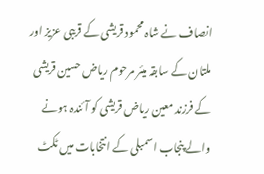انصاف نے شاہ محمود قریشی کے قریبی عزیز اور ملتان کے سابقہ میئر مرحوم ریاض حسین قریشی کے فرزند معین ریاض قریشی کو آئندہ ہونے والے پنجاب اسمبلی کے انتخابات میں ٹکٹ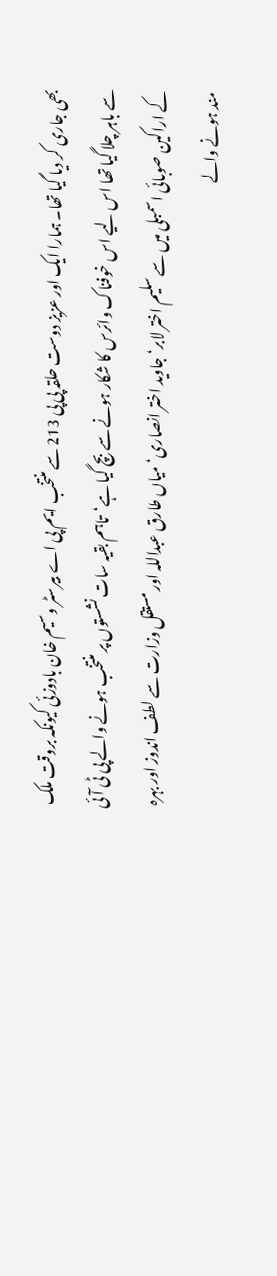بھی جاری کر دیا گیا تھا۔ ہمارا ایک اور عزیز دوست حلقہ پی پی 213 سے منتخب ایم پی اے بیرسٹر وسیم خان بادوزئی کیونکہ بروقت ملک سے باہر چلا گیا تھا اس لیے اس خوفناک وائرس کا شکار ہونے سے بچ گیا ہے‘تاہم بقیہ سات نشستوں پر منتخب ہونے والے پی ٹی آئی کے اراکین صوبائی اسمبلی میں سے سلیم اختر لابر‘ جاوید اختر انصاری‘ میاں طارق عبداللہ اور مستقل وزارت سے لطف اندوز اور بہرہ مند ہونے والے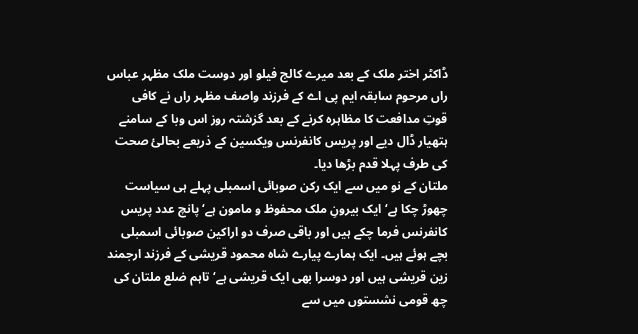ڈاکٹر اختر ملک کے بعد میرے کالج فیلو اور دوست ملک مظہر عباس راں مرحوم سابقہ ایم پی اے کے فرزند واصف مظہر راں نے کافی قوتِ مدافعت کا مظاہرہ کرنے کے بعد گزشتہ روز اس وبا کے سامنے ہتھیار ڈال دیے اور پریس کانفرنس ویکسین کے ذریعے بحالیٔ صحت کی طرف پہلا قدم بڑھا دیا۔
ملتان کے نو میں سے ایک رکن صوبائی اسمبلی پہلے ہی سیاست چھوڑ چکا ہے‘ ایک بیرونِ ملک محفوظ و مامون ہے‘ پانچ عدد پریس کانفرنس فرما چکے ہیں اور باقی صرف دو اراکین صوبائی اسمبلی بچے ہوئے ہیں۔ ایک ہمارے پیارے شاہ محمود قریشی کے فرزند ارجمند زین قریشی ہیں اور دوسرا بھی ایک قریشی ہے‘ تاہم ضلع ملتان کی چھ قومی نشستوں میں سے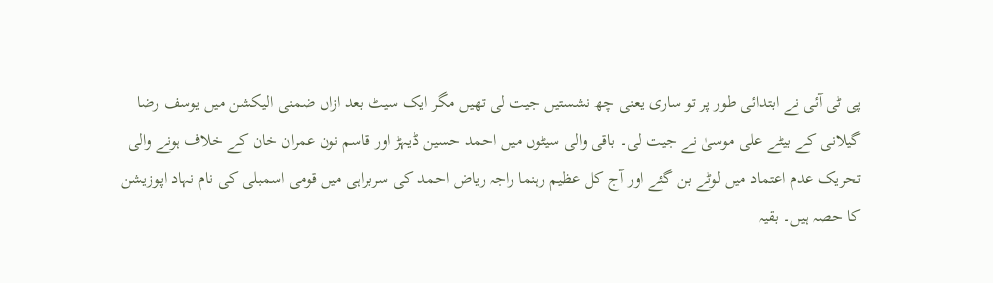پی ٹی آئی نے ابتدائی طور پر تو ساری یعنی چھ نشستیں جیت لی تھیں مگر ایک سیٹ بعد ازاں ضمنی الیکشن میں یوسف رضا گیلانی کے بیٹے علی موسیٰ نے جیت لی۔ باقی والی سیٹوں میں احمد حسین ڈیہڑ اور قاسم نون عمران خان کے خلاف ہونے والی تحریک عدم اعتماد میں لوٹے بن گئے اور آج کل عظیم رہنما راجہ ریاض احمد کی سربراہی میں قومی اسمبلی کی نام نہاد اپوزیشن کا حصہ ہیں۔ بقیہ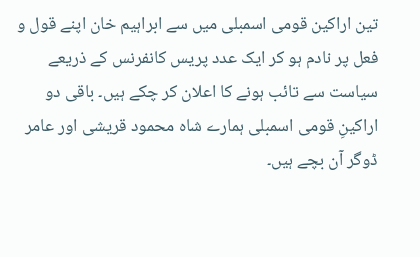تین اراکین قومی اسمبلی میں سے ابراہیم خان اپنے قول و فعل پر نادم ہو کر ایک عدد پریس کانفرنس کے ذریعے سیاست سے تائب ہونے کا اعلان کر چکے ہیں۔ باقی دو اراکینِ قومی اسمبلی ہمارے شاہ محمود قریشی اور عامر ڈوگر آن بچے ہیں۔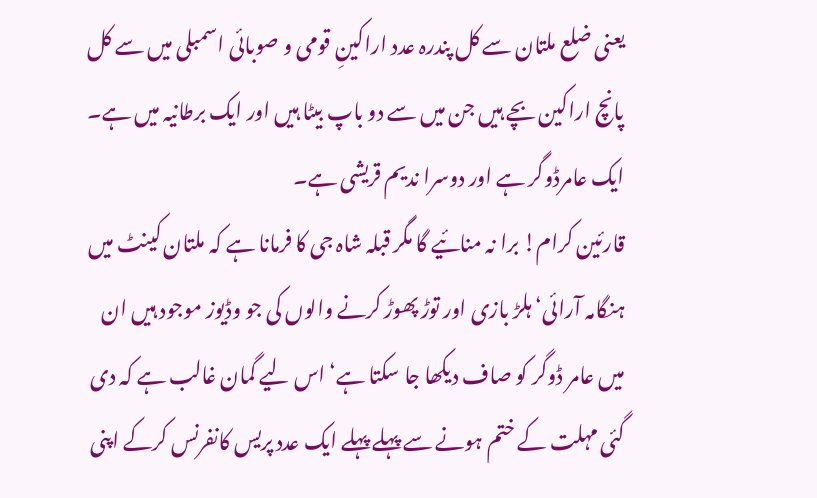یعنی ضلع ملتان سے کل پندرہ عدد اراکینِ قومی و صوبائی اسمبلی میں سے کل پانچ اراکین بچے ہیں جن میں سے دو باپ بیٹا ہیں اور ایک برطانیہ میں ہے۔ ایک عامرڈوگر ہے اور دوسرا ندیم قریشی ہے۔
قارئین کرام! برا نہ منائیے گا مگر قبلہ شاہ جی کا فرمانا ہے کہ ملتان کینٹ میں ہنگامہ آرائی‘ ہلڑ بازی اور توڑ پھوڑ کرنے والوں کی جو وڈیوز موجود ہیں ان میں عامر ڈوگر کو صاف دیکھا جا سکتا ہے‘ اس لیے گمان غالب ہے کہ دی گئی مہلت کے ختم ہونے سے پہلے پہلے ایک عدد پریس کانفرنس کرکے اپنی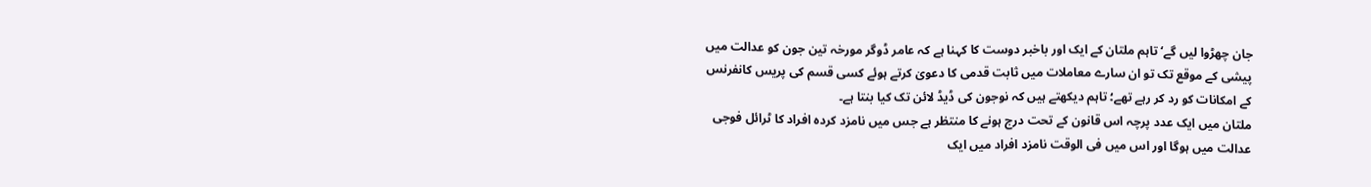جان چھڑوا لیں گے‘ تاہم ملتان کے ایک اور باخبر دوست کا کہنا ہے کہ عامر ڈوگر مورخہ تین جون کو عدالت میں پیشی کے موقع تک تو ان سارے معاملات میں ثابت قدمی کا دعویٰ کرتے ہوئے کسی قسم کی پریس کانفرنس کے امکانات کو رد کر رہے تھے؛ تاہم دیکھتے ہیں کہ نوجون کی ڈیڈ لائن تک کیا بنتا ہے۔
ملتان میں ایک عدد پرچہ اس قانون کے تحت درج ہونے کا منتظر ہے جس میں نامزد کردہ افراد کا ٹرائل فوجی عدالت میں ہوگا اور اس میں فی الوقت نامزد افراد میں ایک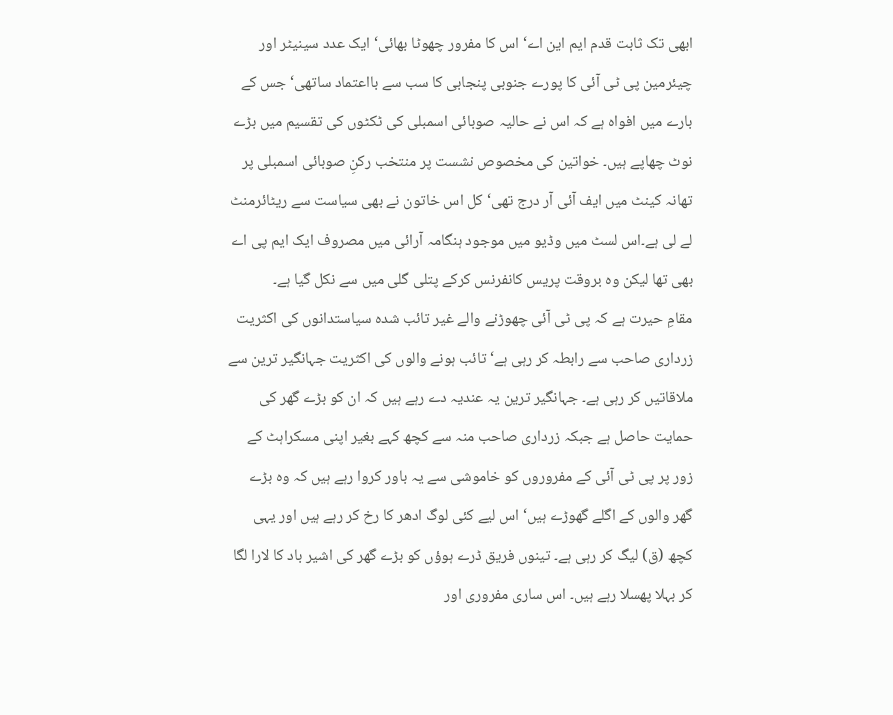ابھی تک ثابت قدم ایم این اے‘ اس کا مفرور چھوٹا بھائی‘ ایک عدد سینیٹر اور چیئرمین پی ٹی آئی کا پورے جنوبی پنجابی کا سب سے بااعتماد ساتھی‘ جس کے بارے میں افواہ ہے کہ اس نے حالیہ صوبائی اسمبلی کی ٹکٹوں کی تقسیم میں بڑے نوٹ چھاپے ہیں۔ خواتین کی مخصوص نشست پر منتخب رکنِ صوبائی اسمبلی پر تھانہ کینٹ میں ایف آئی آر درج تھی‘ کل اس خاتون نے بھی سیاست سے ریٹائرمنٹ لے لی ہے۔اس لسٹ میں وڈیو میں موجود ہنگامہ آرائی میں مصروف ایک ایم پی اے بھی تھا لیکن وہ بروقت پریس کانفرنس کرکے پتلی گلی میں سے نکل گیا ہے۔
مقامِ حیرت ہے کہ پی ٹی آئی چھوڑنے والے غیر تائب شدہ سیاستدانوں کی اکثریت زرداری صاحب سے رابطہ کر رہی ہے‘ تائب ہونے والوں کی اکثریت جہانگیر ترین سے ملاقاتیں کر رہی ہے۔ جہانگیر ترین یہ عندیہ دے رہے ہیں کہ ان کو بڑے گھر کی حمایت حاصل ہے جبکہ زرداری صاحب منہ سے کچھ کہے بغیر اپنی مسکراہٹ کے زور پر پی ٹی آئی کے مفروروں کو خاموشی سے یہ باور کروا رہے ہیں کہ وہ بڑے گھر والوں کے اگلے گھوڑے ہیں‘ اس لیے کئی لوگ ادھر کا رخ کر رہے ہیں اور یہی کچھ (ق) لیگ کر رہی ہے۔ تینوں فریق ڈرے ہوؤں کو بڑے گھر کی اشیر باد کا لارا لگا کر بہلا پھسلا رہے ہیں۔ اس ساری مفروری اور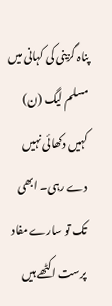پناہ گزینی کی کہانی میں مسلم لیگ (ن) کہیں دکھائی نہیں دے رہی۔ ابھی تک تو سارے مفاد پرست اکٹھے ہیں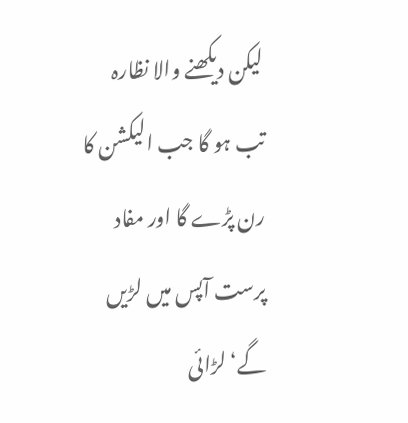لیکن دیکھنے والا نظارہ تب ہو گا جب الیکشن کا رن پڑے گا اور مفاد پرست آپس میں لڑیں گے‘ لڑائی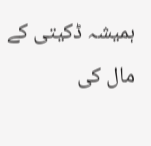ہمیشہ ڈکیتی کے مال کی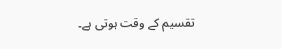تقسیم کے وقت ہوتی ہے۔